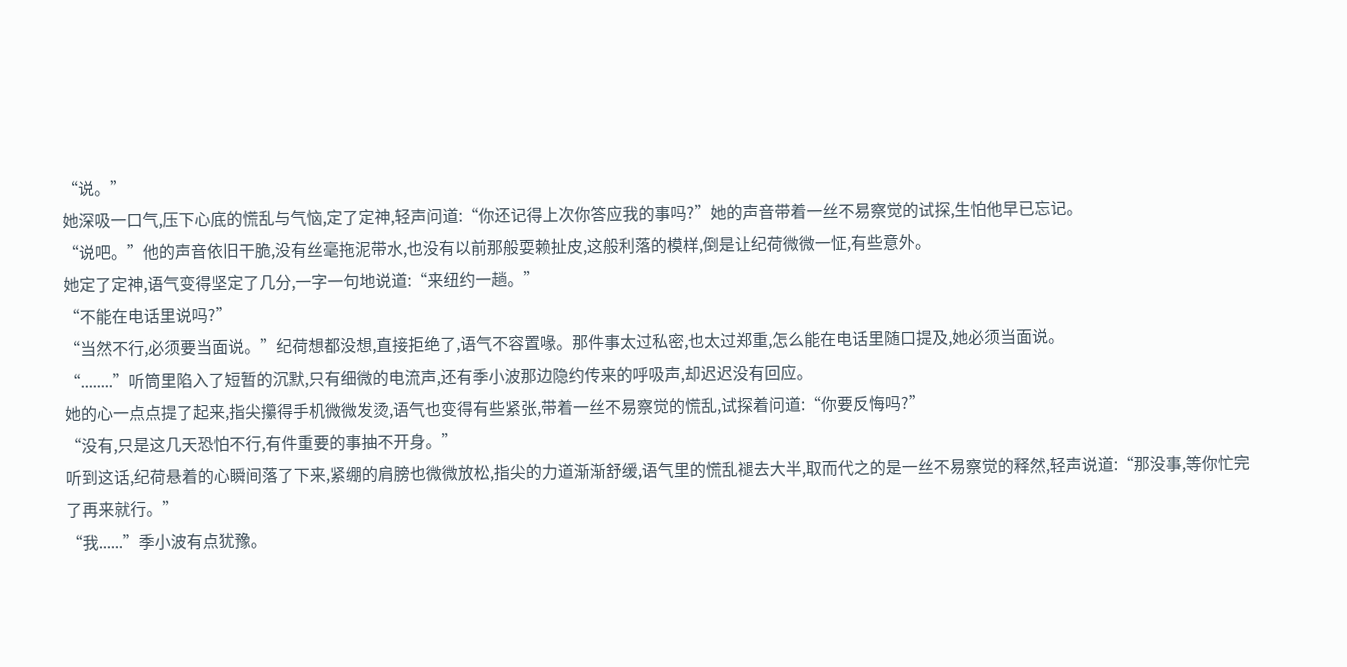“说。”
她深吸一口气,压下心底的慌乱与气恼,定了定神,轻声问道:“你还记得上次你答应我的事吗?”她的声音带着一丝不易察觉的试探,生怕他早已忘记。
“说吧。”他的声音依旧干脆,没有丝毫拖泥带水,也没有以前那般耍赖扯皮,这般利落的模样,倒是让纪荷微微一怔,有些意外。
她定了定神,语气变得坚定了几分,一字一句地说道:“来纽约一趟。”
“不能在电话里说吗?”
“当然不行,必须要当面说。”纪荷想都没想,直接拒绝了,语气不容置喙。那件事太过私密,也太过郑重,怎么能在电话里随口提及,她必须当面说。
“........”听筒里陷入了短暂的沉默,只有细微的电流声,还有季小波那边隐约传来的呼吸声,却迟迟没有回应。
她的心一点点提了起来,指尖攥得手机微微发烫,语气也变得有些紧张,带着一丝不易察觉的慌乱,试探着问道:“你要反悔吗?”
“没有,只是这几天恐怕不行,有件重要的事抽不开身。”
听到这话,纪荷悬着的心瞬间落了下来,紧绷的肩膀也微微放松,指尖的力道渐渐舒缓,语气里的慌乱褪去大半,取而代之的是一丝不易察觉的释然,轻声说道:“那没事,等你忙完了再来就行。”
“我......”季小波有点犹豫。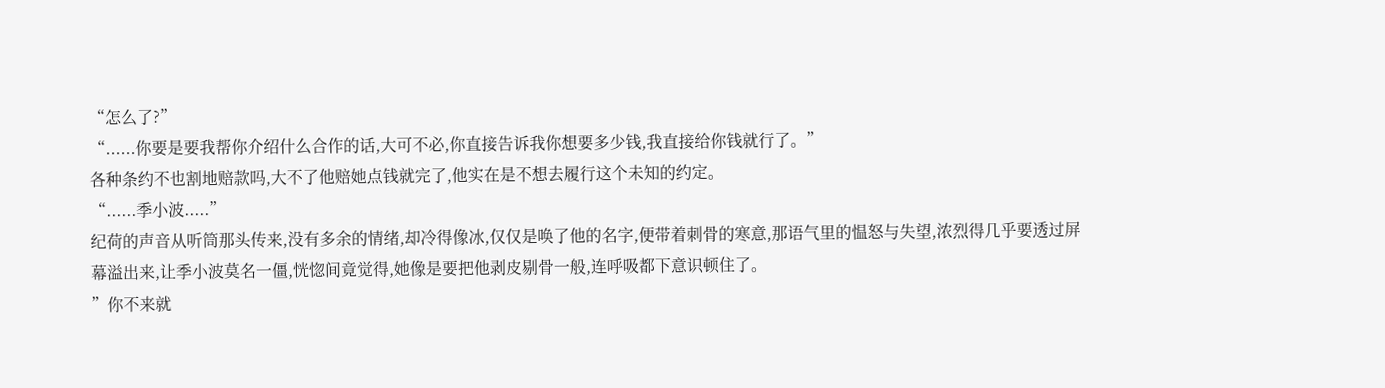“怎么了?”
“......你要是要我帮你介绍什么合作的话,大可不必,你直接告诉我你想要多少钱,我直接给你钱就行了。”
各种条约不也割地赔款吗,大不了他赔她点钱就完了,他实在是不想去履行这个未知的约定。
“......季小波.....”
纪荷的声音从听筒那头传来,没有多余的情绪,却冷得像冰,仅仅是唤了他的名字,便带着刺骨的寒意,那语气里的愠怒与失望,浓烈得几乎要透过屏幕溢出来,让季小波莫名一僵,恍惚间竟觉得,她像是要把他剥皮剔骨一般,连呼吸都下意识顿住了。
”你不来就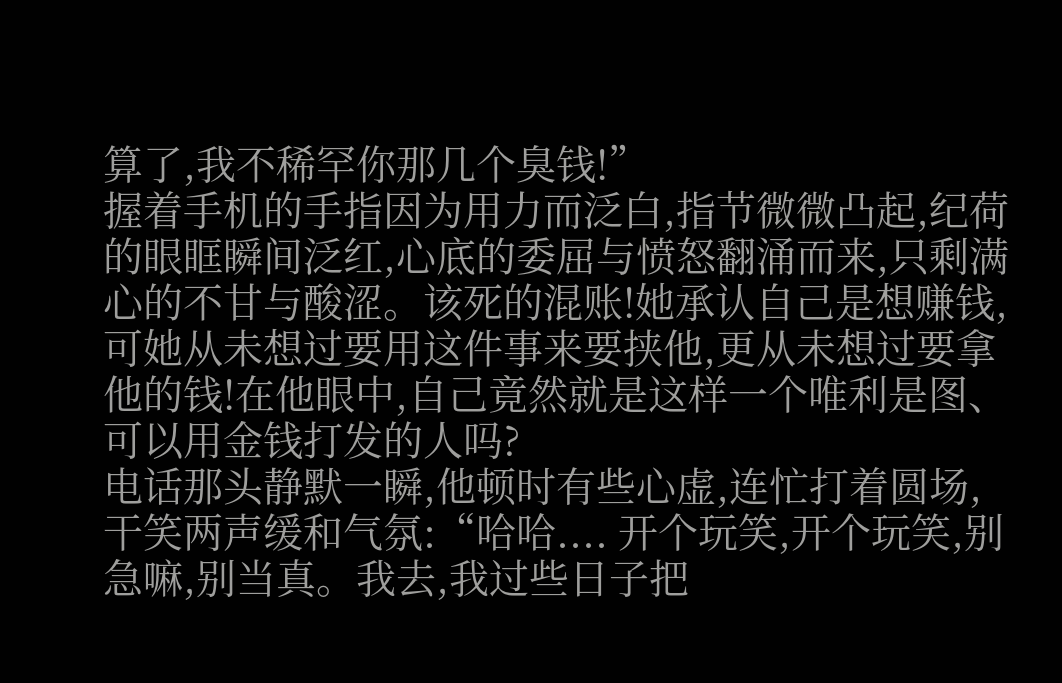算了,我不稀罕你那几个臭钱!”
握着手机的手指因为用力而泛白,指节微微凸起,纪荷的眼眶瞬间泛红,心底的委屈与愤怒翻涌而来,只剩满心的不甘与酸涩。该死的混账!她承认自己是想赚钱,可她从未想过要用这件事来要挟他,更从未想过要拿他的钱!在他眼中,自己竟然就是这样一个唯利是图、可以用金钱打发的人吗?
电话那头静默一瞬,他顿时有些心虚,连忙打着圆场,干笑两声缓和气氛:“哈哈.... 开个玩笑,开个玩笑,别急嘛,别当真。我去,我过些日子把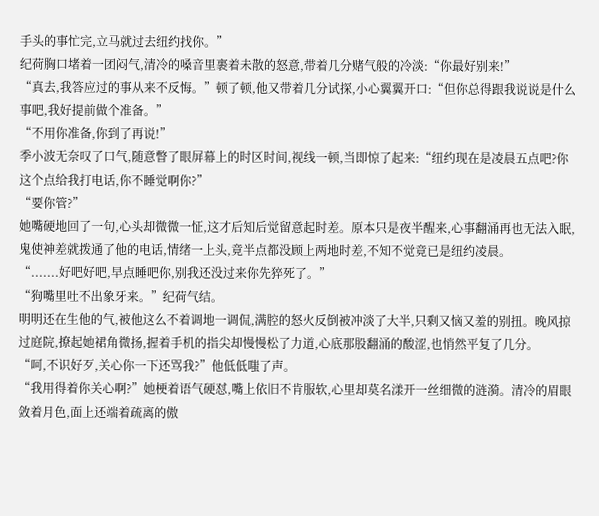手头的事忙完,立马就过去纽约找你。”
纪荷胸口堵着一团闷气,清冷的嗓音里裹着未散的怒意,带着几分赌气般的冷淡:“你最好别来!”
“真去,我答应过的事从来不反悔。”顿了顿,他又带着几分试探,小心翼翼开口:“但你总得跟我说说是什么事吧,我好提前做个准备。”
“不用你准备,你到了再说!”
季小波无奈叹了口气,随意瞥了眼屏幕上的时区时间,视线一顿,当即惊了起来:“纽约现在是凌晨五点吧?你这个点给我打电话,你不睡觉啊你?”
“要你管?”
她嘴硬地回了一句,心头却微微一怔,这才后知后觉留意起时差。原本只是夜半醒来,心事翻涌再也无法入眠,鬼使神差就拨通了他的电话,情绪一上头,竟半点都没顾上两地时差,不知不觉竟已是纽约凌晨。
“.......好吧好吧,早点睡吧你,别我还没过来你先猝死了。”
“狗嘴里吐不出象牙来。”纪荷气结。
明明还在生他的气,被他这么不着调地一调侃,满腔的怒火反倒被冲淡了大半,只剩又恼又羞的别扭。晚风掠过庭院,撩起她裙角微扬,握着手机的指尖却慢慢松了力道,心底那股翻涌的酸涩,也悄然平复了几分。
“呵,不识好歹,关心你一下还骂我?”他低低嗤了声。
“我用得着你关心啊?”她梗着语气硬怼,嘴上依旧不肯服软,心里却莫名漾开一丝细微的涟漪。清冷的眉眼敛着月色,面上还端着疏离的傲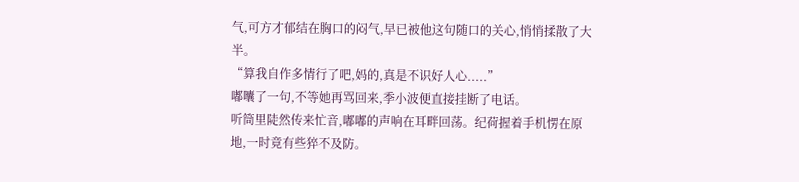气,可方才郁结在胸口的闷气,早已被他这句随口的关心,悄悄揉散了大半。
“算我自作多情行了吧,妈的,真是不识好人心.....”
嘟囔了一句,不等她再骂回来,季小波便直接挂断了电话。
听筒里陡然传来忙音,嘟嘟的声响在耳畔回荡。纪荷握着手机愣在原地,一时竟有些猝不及防。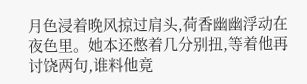月色浸着晚风掠过肩头,荷香幽幽浮动在夜色里。她本还憋着几分别扭,等着他再讨饶两句,谁料他竟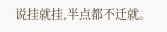说挂就挂,半点都不迁就。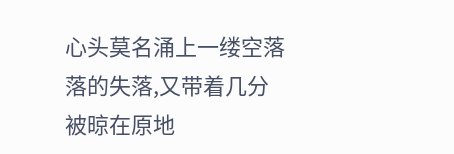心头莫名涌上一缕空落落的失落,又带着几分被晾在原地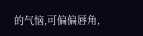的气恼,可偏偏唇角,